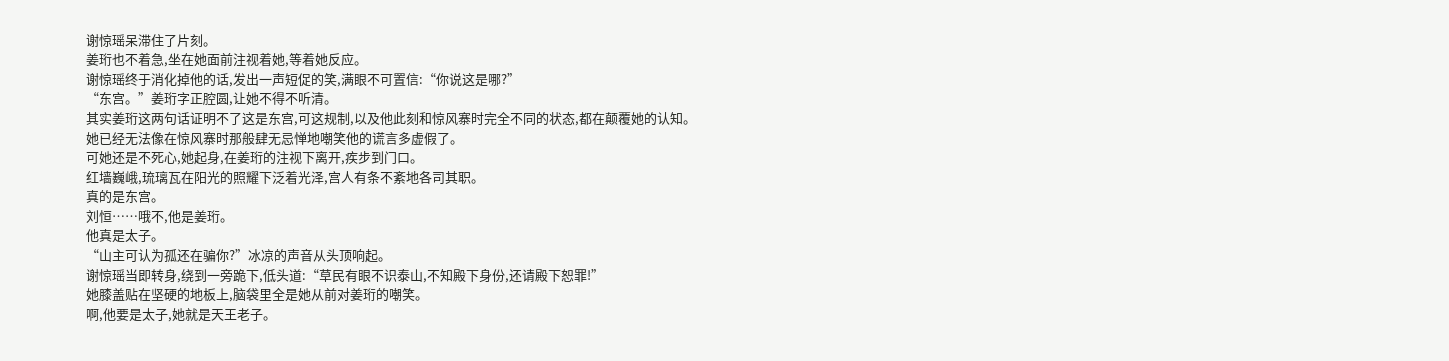谢惊瑶呆滞住了片刻。
姜珩也不着急,坐在她面前注视着她,等着她反应。
谢惊瑶终于消化掉他的话,发出一声短促的笑,满眼不可置信:“你说这是哪?”
“东宫。”姜珩字正腔圆,让她不得不听清。
其实姜珩这两句话证明不了这是东宫,可这规制,以及他此刻和惊风寨时完全不同的状态,都在颠覆她的认知。
她已经无法像在惊风寨时那般肆无忌惮地嘲笑他的谎言多虚假了。
可她还是不死心,她起身,在姜珩的注视下离开,疾步到门口。
红墙巍峨,琉璃瓦在阳光的照耀下泛着光泽,宫人有条不紊地各司其职。
真的是东宫。
刘恒……哦不,他是姜珩。
他真是太子。
“山主可认为孤还在骗你?”冰凉的声音从头顶响起。
谢惊瑶当即转身,绕到一旁跪下,低头道:“草民有眼不识泰山,不知殿下身份,还请殿下恕罪!”
她膝盖贴在坚硬的地板上,脑袋里全是她从前对姜珩的嘲笑。
啊,他要是太子,她就是天王老子。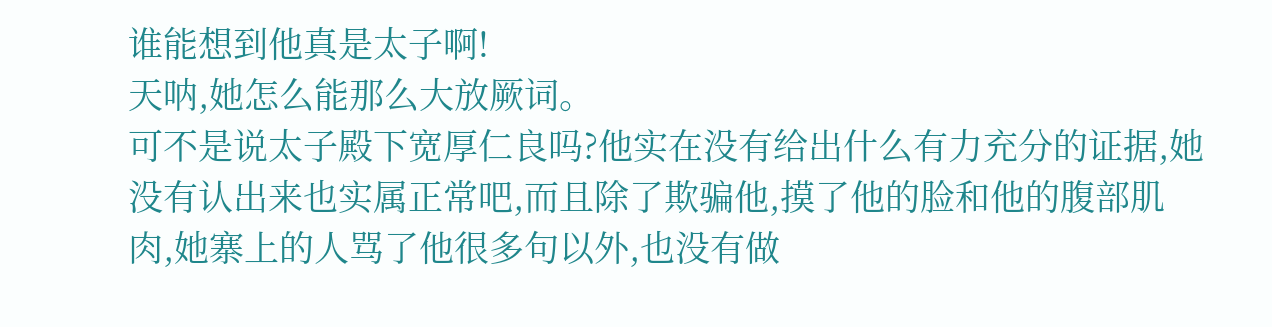谁能想到他真是太子啊!
天呐,她怎么能那么大放厥词。
可不是说太子殿下宽厚仁良吗?他实在没有给出什么有力充分的证据,她没有认出来也实属正常吧,而且除了欺骗他,摸了他的脸和他的腹部肌肉,她寨上的人骂了他很多句以外,也没有做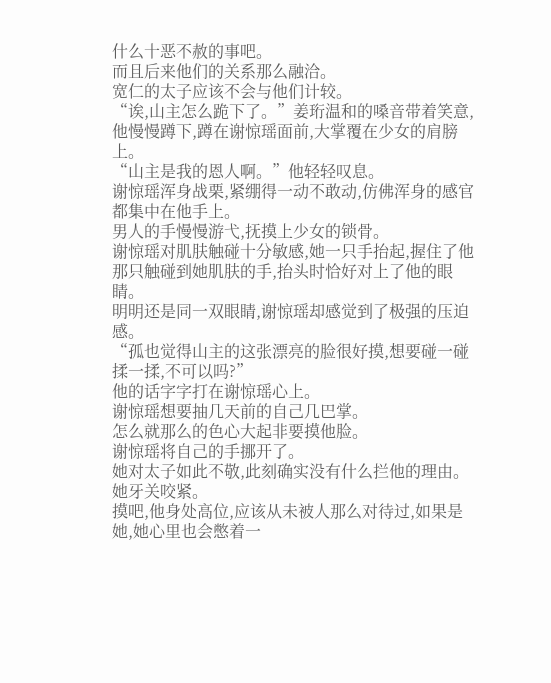什么十恶不赦的事吧。
而且后来他们的关系那么融洽。
宽仁的太子应该不会与他们计较。
“诶,山主怎么跪下了。”姜珩温和的嗓音带着笑意,他慢慢蹲下,蹲在谢惊瑶面前,大掌覆在少女的肩膀上。
“山主是我的恩人啊。”他轻轻叹息。
谢惊瑶浑身战栗,紧绷得一动不敢动,仿佛浑身的感官都集中在他手上。
男人的手慢慢游弋,抚摸上少女的锁骨。
谢惊瑶对肌肤触碰十分敏感,她一只手抬起,握住了他那只触碰到她肌肤的手,抬头时恰好对上了他的眼睛。
明明还是同一双眼睛,谢惊瑶却感觉到了极强的压迫感。
“孤也觉得山主的这张漂亮的脸很好摸,想要碰一碰揉一揉,不可以吗?”
他的话字字打在谢惊瑶心上。
谢惊瑶想要抽几天前的自己几巴掌。
怎么就那么的色心大起非要摸他脸。
谢惊瑶将自己的手挪开了。
她对太子如此不敬,此刻确实没有什么拦他的理由。
她牙关咬紧。
摸吧,他身处高位,应该从未被人那么对待过,如果是她,她心里也会憋着一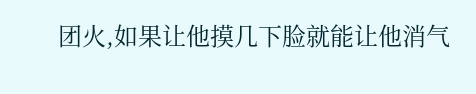团火,如果让他摸几下脸就能让他消气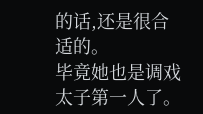的话,还是很合适的。
毕竟她也是调戏太子第一人了。